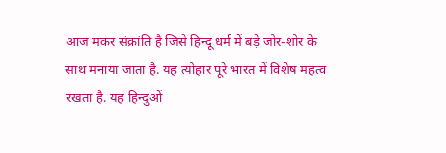आज मकर संक्रांति है जिसे हिन्दू धर्म में बड़े जोर-शोर के साथ मनाया जाता है. यह त्योहार पूरे भारत में विशेष महत्व रखता है. यह हिन्दुओं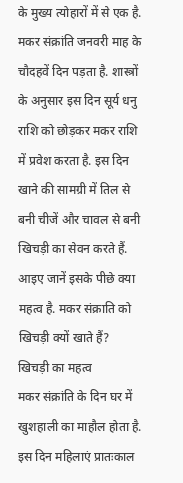के मुख्य त्योहारों में से एक है. मकर संक्रांति जनवरी माह के चौदहवें दिन पड़ता है. शास्त्रों के अनुसार इस दिन सूर्य धनु राशि को छोड़कर मकर राशि में प्रवेश करता है. इस दिन खाने की सामग्री में तिल से बनी चीजें और चावल से बनी खिचड़ी का सेवन करते हैं. आइए जानें इसके पीछे क्या महत्व है. मकर संक्राति को खिचड़ी क्यों खाते हैं?
खिचड़ी का महत्व
मकर संक्रांति के दिन घर में खुशहाली का माहौल होता है. इस दिन महिलाएं प्रातःकाल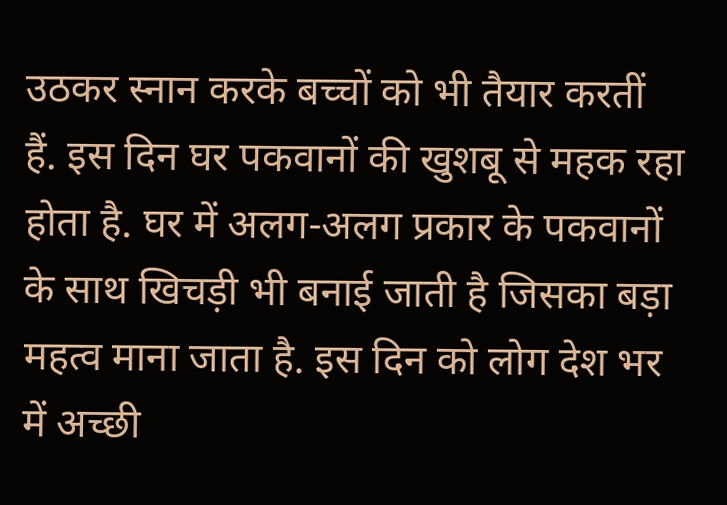उठकर स्नान करके बच्चों को भी तैयार करतीं हैं. इस दिन घर पकवानों की खुशबू से महक रहा होता है. घर में अलग-अलग प्रकार के पकवानों के साथ खिचड़ी भी बनाई जाती है जिसका बड़ा महत्व माना जाता है. इस दिन को लोग देश भर में अच्छी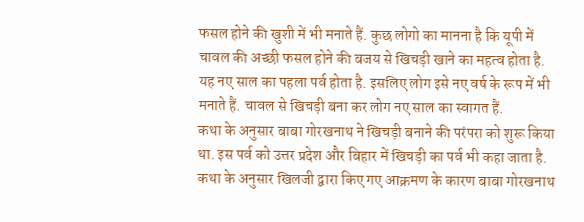फसल होने की खुशी में भी मनाते हैं. कुछ लोगो का मानना है कि यूपी में चावल की अच्छी फसल होने की बजय से खिचड़ी खाने का महत्व होता है. यह नए साल का पहला पर्व होता है. इसलिए लोग इसे नए वर्ष के रूप में भी मनाते हैं. चावल से खिचड़ी बना कर लोग नए साल का स्वागत हैं.
कथा के अनुसार बाबा गोरखनाथ ने खिचड़ी बनाने की परंपरा को शुरू किया था. इस पर्व को उत्तर प्रदेश और बिहार में खिचड़ी का पर्व भी कहा जाता है. कथा के अनुसार खिलजी द्वारा किए गए आक्रमण के कारण बाबा गोरखनाथ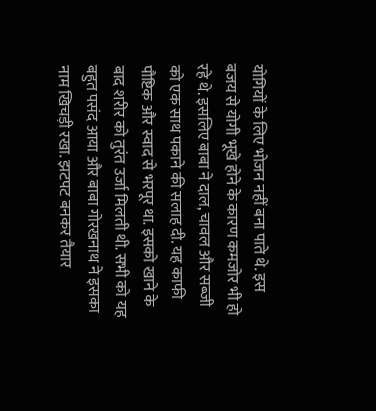योगियों के लिए भोजन नहीं बना पाते थे. इस बजय से योगी भूखे होने के कारण कमजोर भी हो रहे थे. इसलिए बाबा ने दाल, चावल और सब्जी को एक साथ पकाने की सलाह दी. यह काफी पौष्टिक और स्वाद से भरपूर था. इसको खाने के बाद शरीर को तुरंत उर्जा मिलती थी. सभी को यह बहुत पसंद आया और बाबा गोरखनाथ ने इसका नाम खिचड़ी रखा. झटपट बनकर तैयार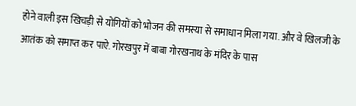होने वाली इस खिचड़ी से योगियों को भोजन की समस्या से समाधान मिला गया. और वे खिलजी के आतंक को समाप्त कर पाऐ. गोरखपुर में बाबा गोरखनाथ के मंदिर के पास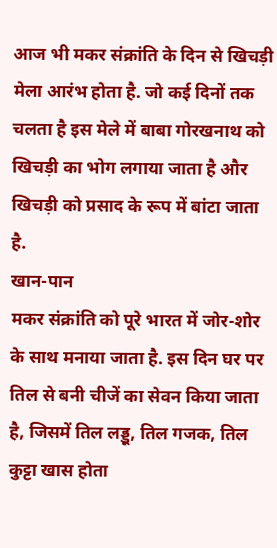आज भी मकर संक्रांति के दिन से खिचड़ी मेला आरंभ होता है. जो कई दिनों तक चलता है इस मेले में बाबा गोरखनाथ को खिचड़ी का भोग लगाया जाता है और खिचड़ी को प्रसाद के रूप में बांटा जाता है.
खान-पान
मकर संक्रांति को पूरे भारत में जोर-शोर के साथ मनाया जाता है. इस दिन घर पर तिल से बनी चीजें का सेवन किया जाता है, जिसमें तिल लड्डू, तिल गजक, तिल कुट्टा खास होता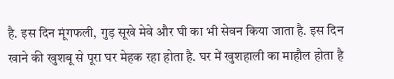है. इस दिन मूंगफली, गुड़ सूखे मेवे और घी का भी सेवन किया जाता है. इस दिन खाने की खुशबू से पूरा घर मेहक रहा होता है. घर में खुशहाली का माहौल होता है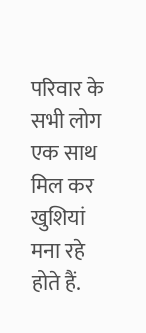परिवार के सभी लोग एक साथ मिल कर खुशियां मना रहे होते हैं.